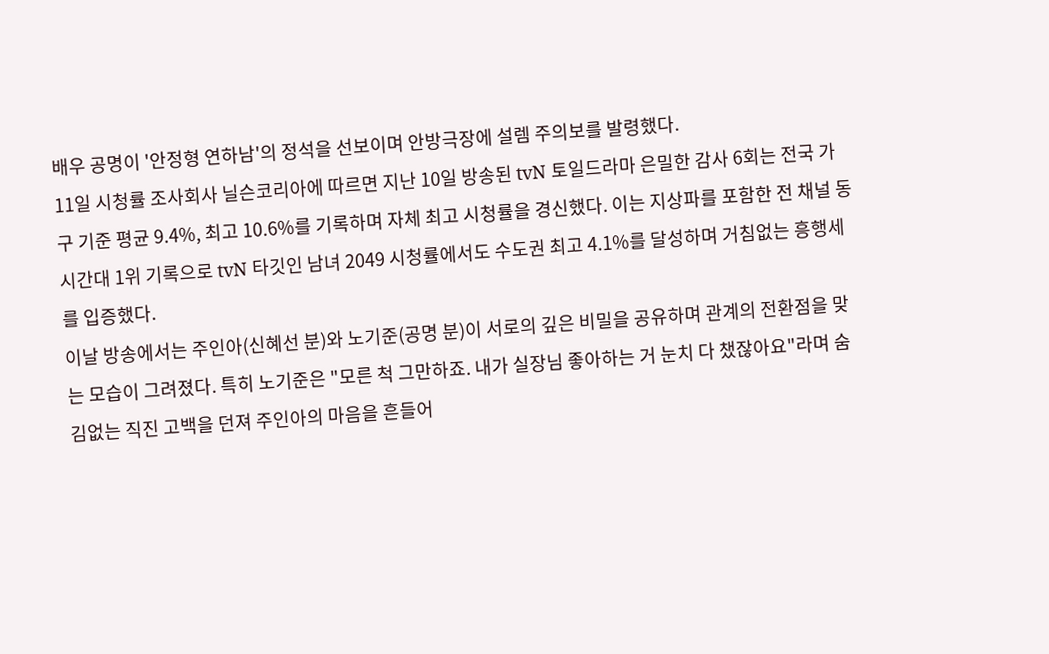배우 공명이 '안정형 연하남'의 정석을 선보이며 안방극장에 설렘 주의보를 발령했다.
11일 시청률 조사회사 닐슨코리아에 따르면 지난 10일 방송된 tvN 토일드라마 은밀한 감사 6회는 전국 가구 기준 평균 9.4%, 최고 10.6%를 기록하며 자체 최고 시청률을 경신했다. 이는 지상파를 포함한 전 채널 동시간대 1위 기록으로 tvN 타깃인 남녀 2049 시청률에서도 수도권 최고 4.1%를 달성하며 거침없는 흥행세를 입증했다.
이날 방송에서는 주인아(신혜선 분)와 노기준(공명 분)이 서로의 깊은 비밀을 공유하며 관계의 전환점을 맞는 모습이 그려졌다. 특히 노기준은 "모른 척 그만하죠. 내가 실장님 좋아하는 거 눈치 다 챘잖아요"라며 숨김없는 직진 고백을 던져 주인아의 마음을 흔들어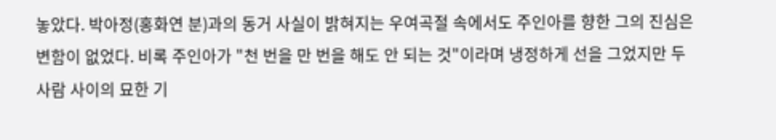놓았다. 박아정(홍화연 분)과의 동거 사실이 밝혀지는 우여곡절 속에서도 주인아를 향한 그의 진심은 변함이 없었다. 비록 주인아가 "천 번을 만 번을 해도 안 되는 것"이라며 냉정하게 선을 그었지만 두 사람 사이의 묘한 기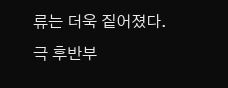류는 더욱 짙어졌다.
극 후반부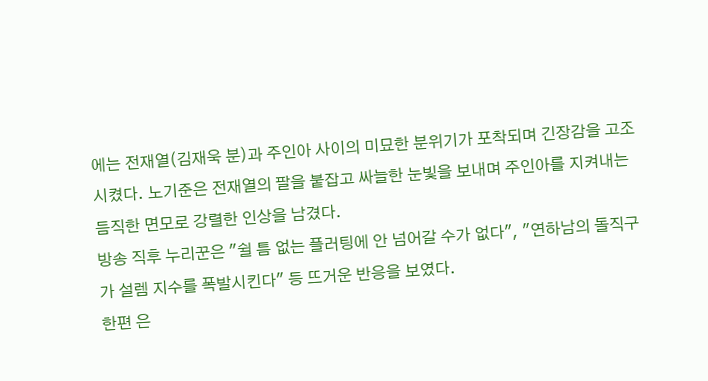에는 전재열(김재욱 분)과 주인아 사이의 미묘한 분위기가 포착되며 긴장감을 고조시켰다. 노기준은 전재열의 팔을 붙잡고 싸늘한 눈빛을 보내며 주인아를 지켜내는 듬직한 면모로 강렬한 인상을 남겼다.
방송 직후 누리꾼은 "쉴 틈 없는 플러팅에 안 넘어갈 수가 없다", "연하남의 돌직구가 설렘 지수를 폭발시킨다" 등 뜨거운 반응을 보였다.
한편 은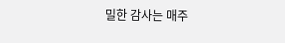밀한 감사는 매주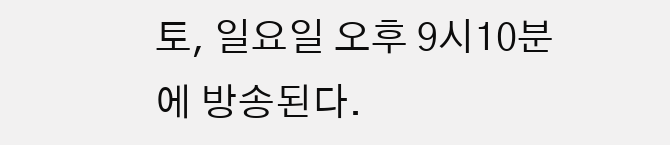토, 일요일 오후 9시10분에 방송된다.